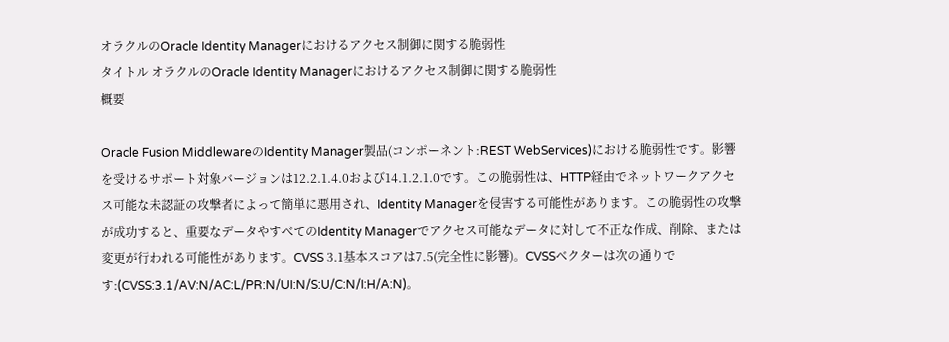オラクルのOracle Identity Managerにおけるアクセス制御に関する脆弱性
タイトル オラクルのOracle Identity Managerにおけるアクセス制御に関する脆弱性
概要

Oracle Fusion MiddlewareのIdentity Manager製品(コンポーネント:REST WebServices)における脆弱性です。影響を受けるサポート対象バージョンは12.2.1.4.0および14.1.2.1.0です。この脆弱性は、HTTP経由でネットワークアクセス可能な未認証の攻撃者によって簡単に悪用され、Identity Managerを侵害する可能性があります。この脆弱性の攻撃が成功すると、重要なデータやすべてのIdentity Managerでアクセス可能なデータに対して不正な作成、削除、または変更が行われる可能性があります。CVSS 3.1基本スコアは7.5(完全性に影響)。CVSSベクターは次の通りです:(CVSS:3.1/AV:N/AC:L/PR:N/UI:N/S:U/C:N/I:H/A:N)。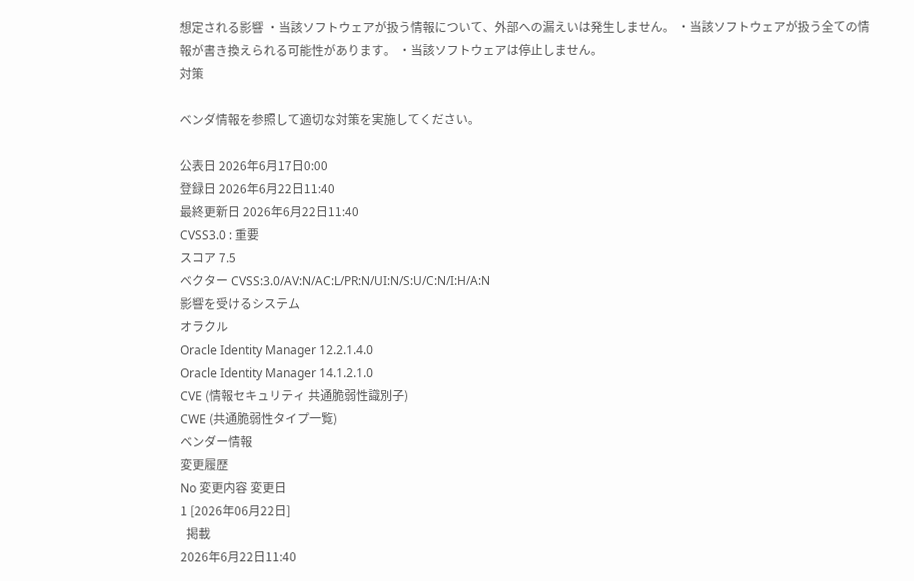想定される影響 ・当該ソフトウェアが扱う情報について、外部への漏えいは発生しません。 ・当該ソフトウェアが扱う全ての情報が書き換えられる可能性があります。 ・当該ソフトウェアは停止しません。
対策

ベンダ情報を参照して適切な対策を実施してください。

公表日 2026年6月17日0:00
登録日 2026年6月22日11:40
最終更新日 2026年6月22日11:40
CVSS3.0 : 重要
スコア 7.5
ベクター CVSS:3.0/AV:N/AC:L/PR:N/UI:N/S:U/C:N/I:H/A:N
影響を受けるシステム
オラクル
Oracle Identity Manager 12.2.1.4.0
Oracle Identity Manager 14.1.2.1.0
CVE (情報セキュリティ 共通脆弱性識別子)
CWE (共通脆弱性タイプ一覧)
ベンダー情報
変更履歴
No 変更内容 変更日
1 [2026年06月22日]
  掲載
2026年6月22日11:40